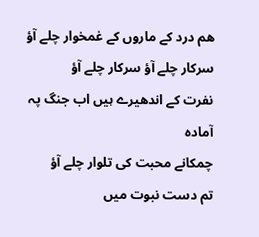هم درد کے ماروں کے غمخوار چلے آؤ
سرکار چلے آؤ سرکار چلے آؤ
نفرت کے اندھیرے ہیں اب جنگ پہ آمادہ
چمکانے محبت کی تلوار چلے آؤ
تم دست نبوت میں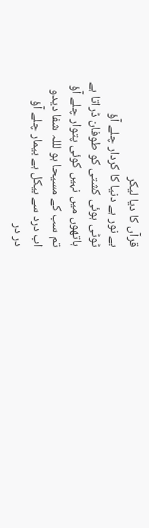قرآں کا دیا لیکر
بے نور ہے دنیا کا کردار چلے آؤ
ٹوٹی ہوئی کشتی کو طوفان ڈراتا ہے
ہاتھوں میں نہیں کوئی پتوار چلے آؤ
تم سب کے مسیحا ہو لللہ شفا دیدو
اب درد سے بیکل ہے بیمار چلے آؤ
در در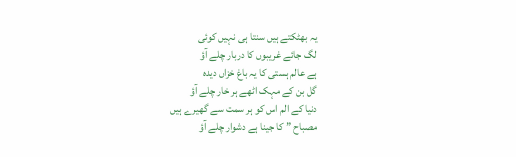یہ بھٹکتے ہیں سنتا ہی نہیں کوئی
لگ جائے غریبوں کا دربار چلے آؤ
ہے عالم ہستی کا یہ باغ خزاں دیدہ
گل بن کے مہک اٹھے ہر خار چلے آؤ
دنیا کے الم اس کو ہر سمت سے گھیرے ہیں
مصباح ” کا جینا ہے دشوار چلے آؤ